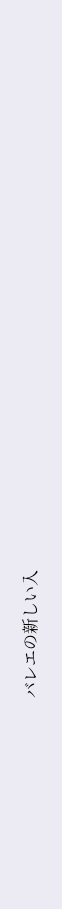バレエの新しい入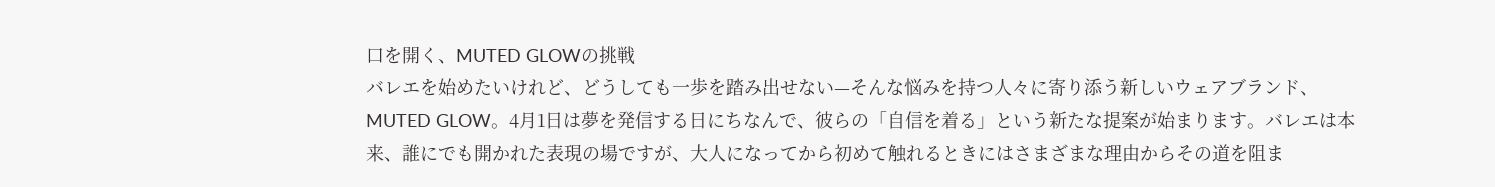口を開く、MUTED GLOWの挑戦
バレエを始めたいけれど、どうしても一歩を踏み出せない—そんな悩みを持つ人々に寄り添う新しいウェアブランド、MUTED GLOW。4月1日は夢を発信する日にちなんで、彼らの「自信を着る」という新たな提案が始まります。バレエは本来、誰にでも開かれた表現の場ですが、大人になってから初めて触れるときにはさまざまな理由からその道を阻ま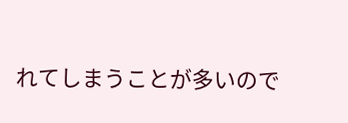れてしまうことが多いので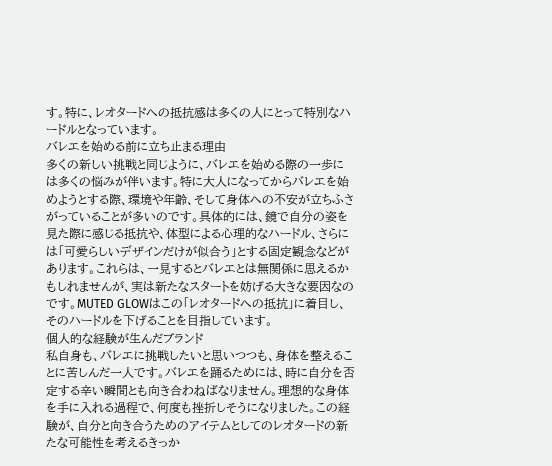す。特に、レオタードへの抵抗感は多くの人にとって特別なハードルとなっています。
バレエを始める前に立ち止まる理由
多くの新しい挑戦と同じように、バレエを始める際の一歩には多くの悩みが伴います。特に大人になってからバレエを始めようとする際、環境や年齢、そして身体への不安が立ちふさがっていることが多いのです。具体的には、鏡で自分の姿を見た際に感じる抵抗や、体型による心理的なハードル、さらには「可愛らしいデザインだけが似合う」とする固定観念などがあります。これらは、一見するとバレエとは無関係に思えるかもしれませんが、実は新たなスタートを妨げる大きな要因なのです。MUTED GLOWはこの「レオタードへの抵抗」に着目し、そのハードルを下げることを目指しています。
個人的な経験が生んだブランド
私自身も、バレエに挑戦したいと思いつつも、身体を整えることに苦しんだ一人です。バレエを踊るためには、時に自分を否定する辛い瞬間とも向き合わねばなりません。理想的な身体を手に入れる過程で、何度も挫折しそうになりました。この経験が、自分と向き合うためのアイテムとしてのレオタードの新たな可能性を考えるきっか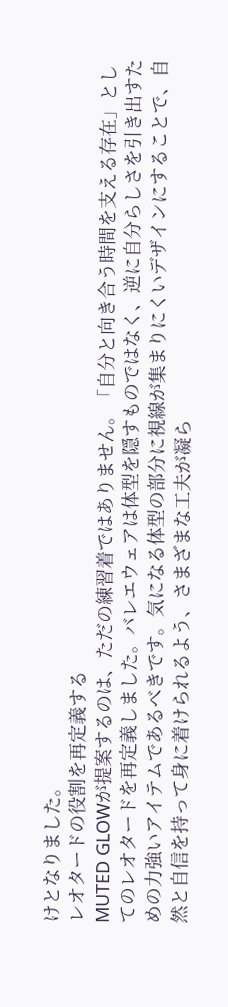けとなりました。
レオタードの役割を再定義する
MUTED GLOWが提案するのは、ただの練習着ではありません。「自分と向き合う時間を支える存在」としてのレオタードを再定義しました。バレエウェアは体型を隠すものではなく、逆に自分らしさを引き出すための力強いアイテムであるべきです。気になる体型の部分に視線が集まりにくいデザインにすることで、自然と自信を持って身に着けられるよう、さまざまな工夫が凝ら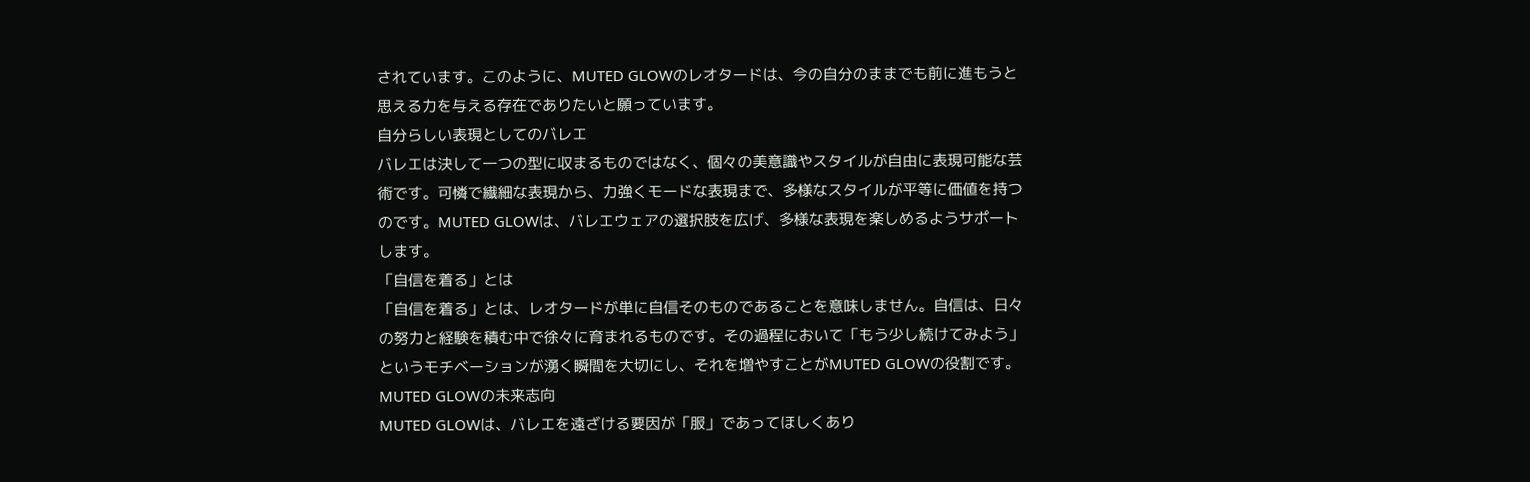されています。このように、MUTED GLOWのレオタードは、今の自分のままでも前に進もうと思える力を与える存在でありたいと願っています。
自分らしい表現としてのバレエ
バレエは決して一つの型に収まるものではなく、個々の美意識やスタイルが自由に表現可能な芸術です。可憐で繊細な表現から、力強くモードな表現まで、多様なスタイルが平等に価値を持つのです。MUTED GLOWは、バレエウェアの選択肢を広げ、多様な表現を楽しめるようサポートします。
「自信を着る」とは
「自信を着る」とは、レオタードが単に自信そのものであることを意味しません。自信は、日々の努力と経験を積む中で徐々に育まれるものです。その過程において「もう少し続けてみよう」というモチベーションが湧く瞬間を大切にし、それを増やすことがMUTED GLOWの役割です。
MUTED GLOWの未来志向
MUTED GLOWは、バレエを遠ざける要因が「服」であってほしくあり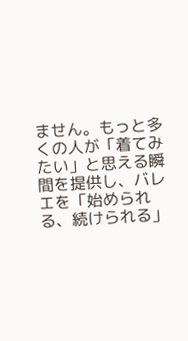ません。もっと多くの人が「着てみたい」と思える瞬間を提供し、バレエを「始められる、続けられる」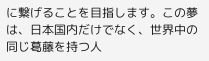に繋げることを目指します。この夢は、日本国内だけでなく、世界中の同じ葛藤を持つ人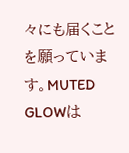々にも届くことを願っています。MUTED GLOWは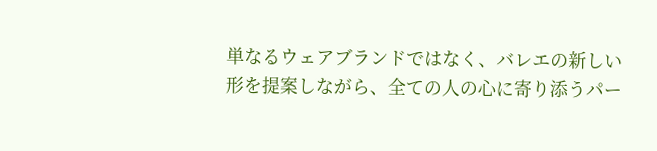単なるウェアブランドではなく、バレエの新しい形を提案しながら、全ての人の心に寄り添うパー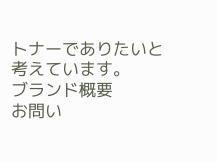トナーでありたいと考えています。
ブランド概要
お問い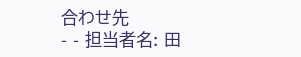合わせ先
- - 担当者名: 田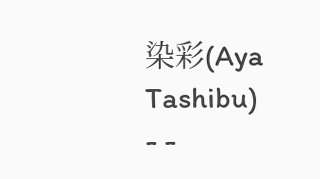染彩(Aya Tashibu)
- -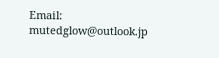Email: mutedglow@outlook.jp